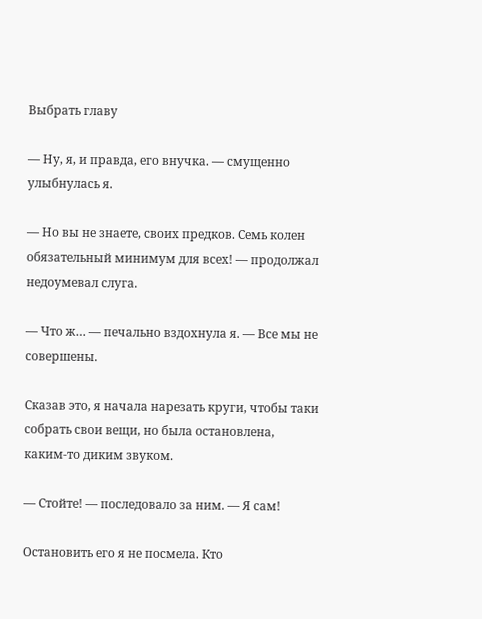Выбрать главу

— Ну, я, и правда, его внучка. — смущенно улыбнулась я.

— Но вы не знаете, своих предков. Семь колен обязательный минимум для всех! — продолжал недоумевал слуга.

— Что ж… — печально вздохнула я. — Все мы не совершены.

Сказав это, я начала нарезать круги, чтобы таки собрать свои вещи, но была остановлена, каким-то диким звуком.

— Стойте! — последовало за ним. — Я сам!

Остановить его я не посмела. Кто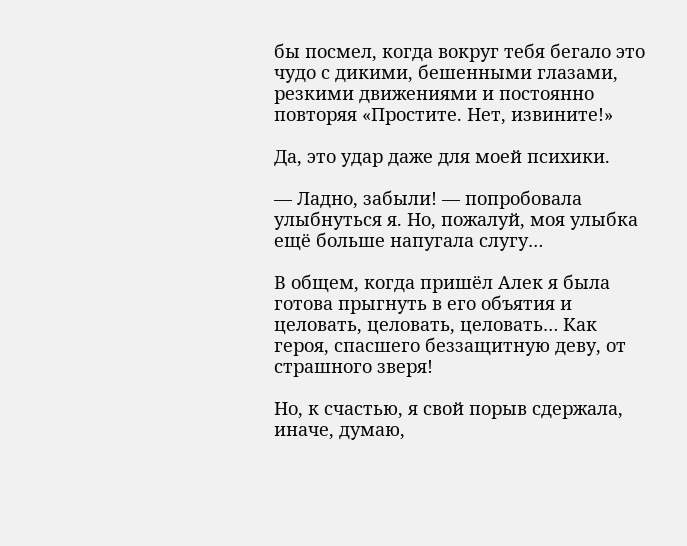бы посмел, когда вокруг тебя бегало это чудо с дикими, бешенными глазами, резкими движениями и постоянно повторяя «Простите. Нет, извините!»

Да, это удар даже для моей психики.

— Ладно, забыли! — попробовала улыбнуться я. Но, пожалуй, моя улыбка ещё больше напугала слугу…

В общем, когда пришёл Алек я была готова прыгнуть в его объятия и целовать, целовать, целовать… Как героя, спасшего беззащитную деву, от страшного зверя!

Но, к счастью, я свой порыв сдержала, иначе, думаю,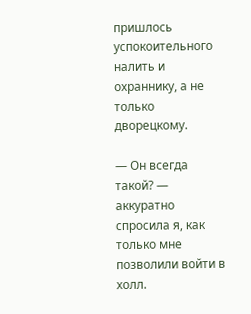пришлось успокоительного налить и охраннику, а не только дворецкому.

— Он всегда такой? — аккуратно спросила я, как только мне позволили войти в холл.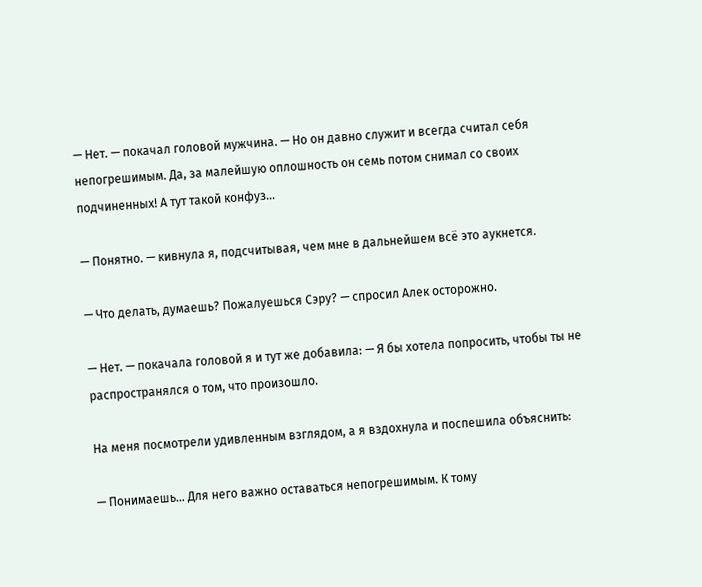— Нет. — покачал головой мужчина. — Но он давно служит и всегда считал себя непогрешимым. Да, за малейшую оплошность он семь потом снимал со своих подчиненных! А тут такой конфуз…

— Понятно. — кивнула я, подсчитывая, чем мне в дальнейшем всё это аукнется.

— Что делать, думаешь? Пожалуешься Сэру? — спросил Алек осторожно.

— Нет. — покачала головой я и тут же добавила: — Я бы хотела попросить, чтобы ты не распространялся о том, что произошло.

На меня посмотрели удивленным взглядом, а я вздохнула и поспешила объяснить:

— Понимаешь… Для него важно оставаться непогрешимым. К тому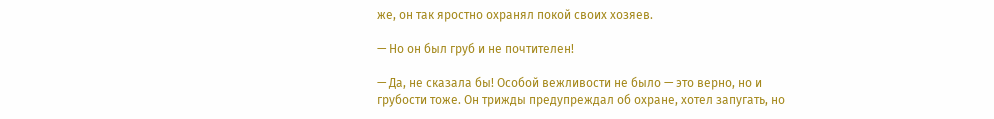же, он так яростно охранял покой своих хозяев.

— Но он был груб и не почтителен!

— Да, не сказала бы! Особой вежливости не было — это верно, но и грубости тоже. Он трижды предупреждал об охране, хотел запугать, но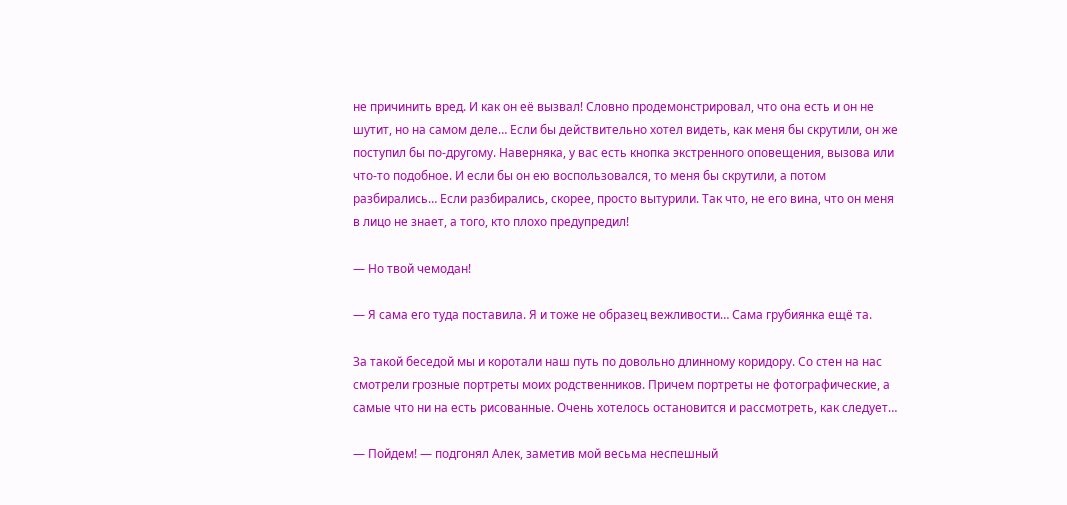не причинить вред. И как он её вызвал! Словно продемонстрировал, что она есть и он не шутит, но на самом деле… Если бы действительно хотел видеть, как меня бы скрутили, он же поступил бы по-другому. Наверняка, у вас есть кнопка экстренного оповещения, вызова или что-то подобное. И если бы он ею воспользовался, то меня бы скрутили, а потом разбирались… Если разбирались, скорее, просто вытурили. Так что, не его вина, что он меня в лицо не знает, а того, кто плохо предупредил!

— Но твой чемодан!

— Я сама его туда поставила. Я и тоже не образец вежливости… Сама грубиянка ещё та.

За такой беседой мы и коротали наш путь по довольно длинному коридору. Со стен на нас смотрели грозные портреты моих родственников. Причем портреты не фотографические, а самые что ни на есть рисованные. Очень хотелось остановится и рассмотреть, как следует…

— Пойдем! — подгонял Алек, заметив мой весьма неспешный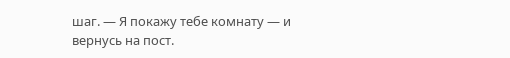шаг. — Я покажу тебе комнату — и вернусь на пост.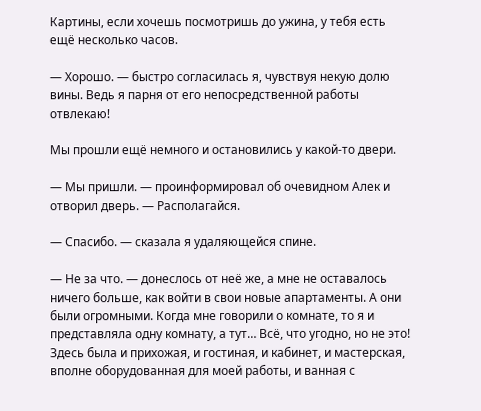Картины, если хочешь посмотришь до ужина, у тебя есть ещё несколько часов.

— Хорошо. — быстро согласилась я, чувствуя некую долю вины. Ведь я парня от его непосредственной работы отвлекаю!

Мы прошли ещё немного и остановились у какой-то двери.

— Мы пришли. — проинформировал об очевидном Алек и отворил дверь. — Располагайся.

— Спасибо. — сказала я удаляющейся спине.

— Не за что. — донеслось от неё же, а мне не оставалось ничего больше, как войти в свои новые апартаменты. А они были огромными. Когда мне говорили о комнате, то я и представляла одну комнату, а тут… Всё, что угодно, но не это! Здесь была и прихожая, и гостиная, и кабинет, и мастерская, вполне оборудованная для моей работы, и ванная с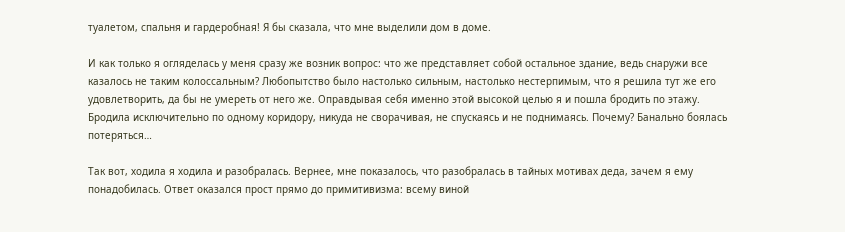туалетом, спальня и гардеробная! Я бы сказала, что мне выделили дом в доме.

И как только я огляделась у меня сразу же возник вопрос: что же представляет собой остальное здание, ведь снаружи все казалось не таким колоссальным? Любопытство было настолько сильным, настолько нестерпимым, что я решила тут же его удовлетворить, да бы не умереть от него же. Оправдывая себя именно этой высокой целью я и пошла бродить по этажу. Бродила исключительно по одному коридору, никуда не сворачивая, не спускаясь и не поднимаясь. Почему? Банально боялась потеряться…

Так вот, ходила я ходила и разобралась. Вернее, мне показалось, что разобралась в тайных мотивах деда, зачем я ему понадобилась. Ответ оказался прост прямо до примитивизма: всему виной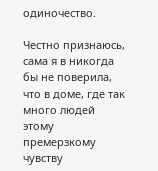одиночество.

Честно признаюсь, сама я в никогда бы не поверила, что в доме, где так много людей этому премерзкому чувству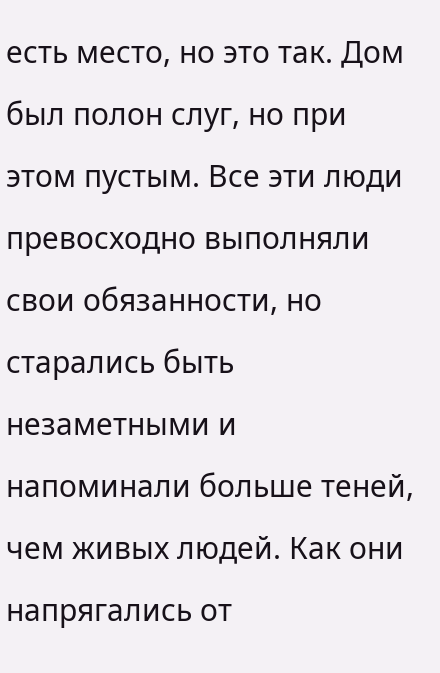есть место, но это так. Дом был полон слуг, но при этом пустым. Все эти люди превосходно выполняли свои обязанности, но старались быть незаметными и напоминали больше теней, чем живых людей. Как они напрягались от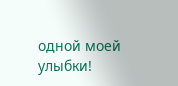одной моей улыбки!